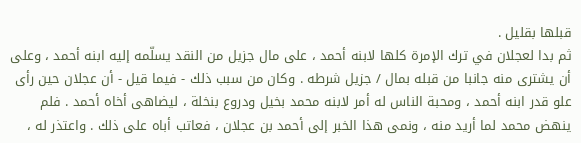قبلها بقليل .
ثم بدا لعجلان في ترك الإمرة كلها لابنه أحمد ، على مال جزيل من النقد يسلّمه إليه ابنه أحمد ، وعلى أن يشترى منه جانبا من قبله بمال / جزيل شرطه . وكان من سبب ذلك - فيما قيل - أن عجلان حين رأى علو قدر ابنه أحمد ، ومحبة الناس له أمر لابنه محمد بخيل ودروع بنخلة ، ليضاهى أخاه أحمد . فلم ينهض محمد لما أريد منه ، ونمى هذا الخبر إلى أحمد بن عجلان ، فعاتب أباه على ذلك . واعتذر له ،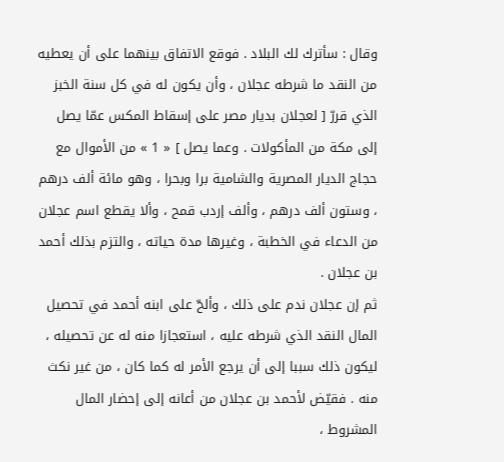وقال : سأترك لك البلاد . فوقع الاتفاق بينهما على أن يعطيه من النقد ما شرطه عجلان ، وأن يكون له في كل سنة الخبز الذي قررّ [ لعجلان بديار مصر على إسقاط المكس عمّا يصل إلى مكة من المأكولات . وعما يصل ] « 1 » من الأموال مع حجاج الديار المصرية والشامية برا وبحرا ، وهو مائة ألف درهم ، وستون ألف درهم ، وألف إردب قمح ، وألا يقطع اسم عجلان من الدعاء في الخطبة ، وغيرها مدة حياته ، والتزم بذلك أحمد بن عجلان .
ثم إن عجلان ندم على ذلك ، وألحّ على ابنه أحمد في تحصيل المال النقد الذي شرطه عليه ، استعجازا منه له عن تحصيله ، ليكون ذلك سببا إلى أن يرجع الأمر له كما كان ، من غير نكث منه . فقيّض لأحمد بن عجلان من أعانه إلى إحضار المال المشروط ،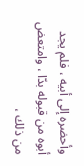وأحضره إلى أبيه ، فلم يجد أبوه من قبوله بدّا ، وامتعض من ذلك ،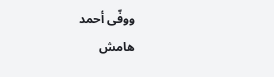ووفّى أحمد
هامش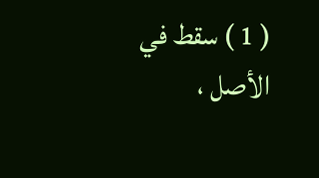( 1 ) سقط في الأصل ،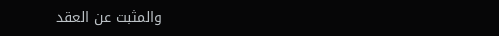والمثبت عن العقد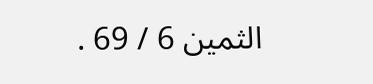الثمين 6 / 69 .